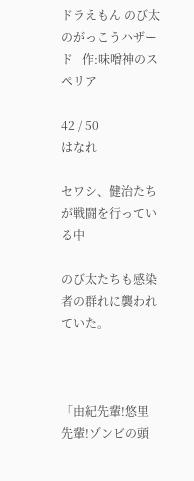ドラえもん のび太のがっこうハザード   作:味噌神のスペリア

42 / 50
はなれ

セワシ、健治たちが戦闘を行っている中

のび太たちも感染者の群れに襲われていた。



「由紀先輩!悠里先輩!ゾンビの頭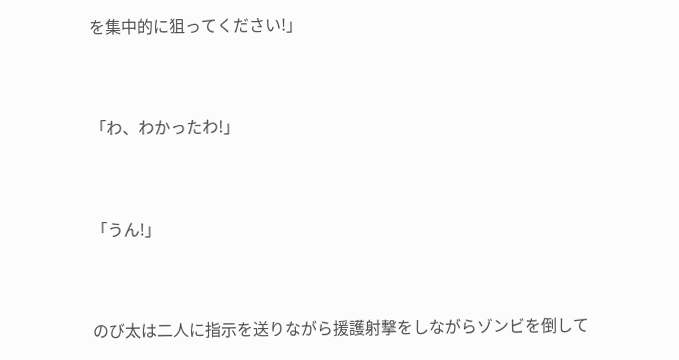を集中的に狙ってください!」



「わ、わかったわ!」



「うん!」



のび太は二人に指示を送りながら援護射撃をしながらゾンビを倒して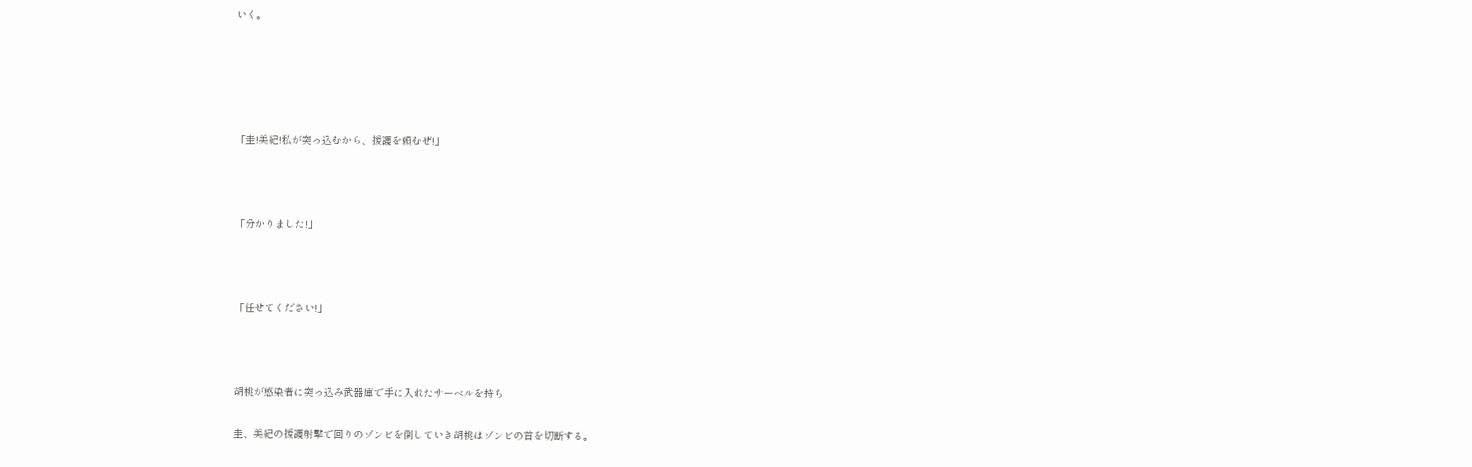いく。





「圭!美紀!私が突っ込むから、援護を頼むぜ!」



「分かりました!」



「任せてください!」



胡桃が感染者に突っ込み武器庫で手に入れたサーベルを持ち

圭、美紀の援護射撃で回りのゾンビを倒していき胡桃はゾンビの首を切断する。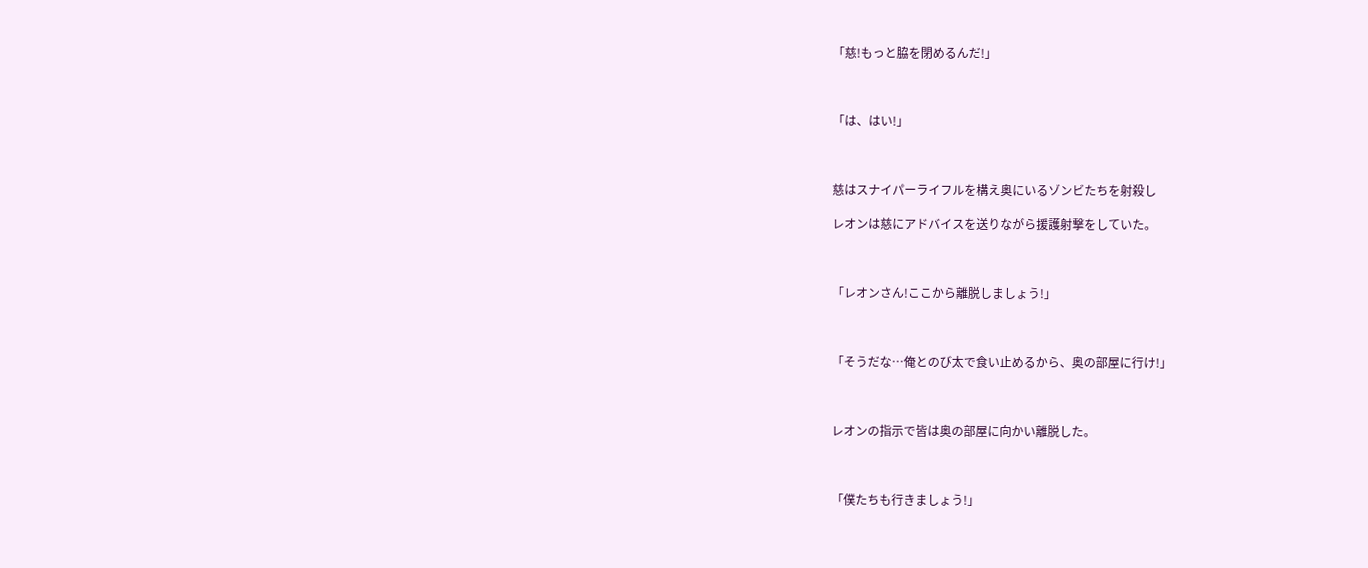「慈!もっと脇を閉めるんだ!」



「は、はい!」



慈はスナイパーライフルを構え奥にいるゾンビたちを射殺し

レオンは慈にアドバイスを送りながら援護射撃をしていた。



「レオンさん!ここから離脱しましょう!」



「そうだな…俺とのび太で食い止めるから、奥の部屋に行け!」



レオンの指示で皆は奥の部屋に向かい離脱した。



「僕たちも行きましょう!」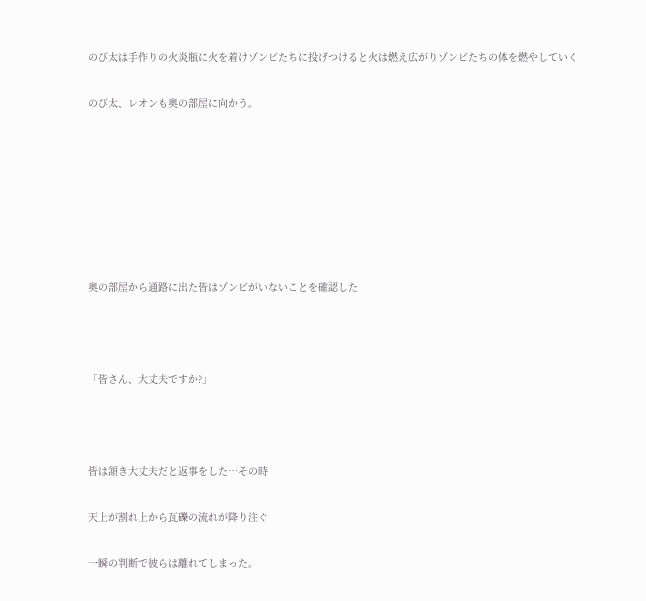のび太は手作りの火炎瓶に火を着けゾンビたちに投げつけると火は燃え広がりゾンビたちの体を燃やしていく

のび太、レオンも奥の部屋に向かう。







奥の部屋から通路に出た皆はゾンビがいないことを確認した



「皆さん、大丈夫ですか?」



皆は頷き大丈夫だと返事をした…その時

天上が割れ上から瓦礫の流れが降り注ぐ

一瞬の判断で彼らは離れてしまった。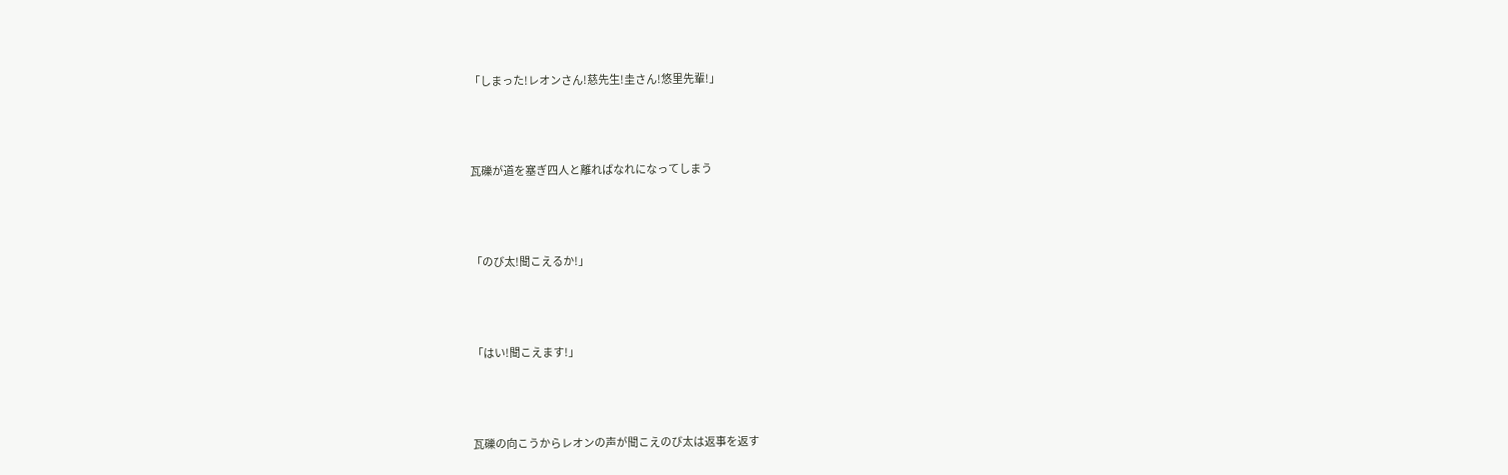「しまった!レオンさん!慈先生!圭さん!悠里先輩!」



瓦礫が道を塞ぎ四人と離ればなれになってしまう



「のび太!聞こえるか!」



「はい!聞こえます!」



瓦礫の向こうからレオンの声が聞こえのび太は返事を返す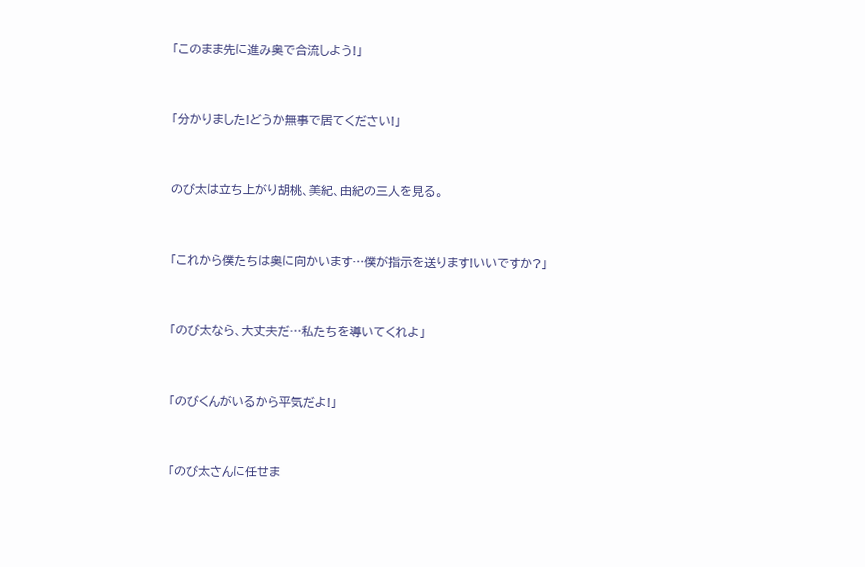「このまま先に進み奥で合流しよう!」



「分かりました!どうか無事で居てください!」



のび太は立ち上がり胡桃、美紀、由紀の三人を見る。



「これから僕たちは奥に向かいます…僕が指示を送ります!いいですか?」



「のび太なら、大丈夫だ…私たちを導いてくれよ」



「のびくんがいるから平気だよ!」



「のび太さんに任せま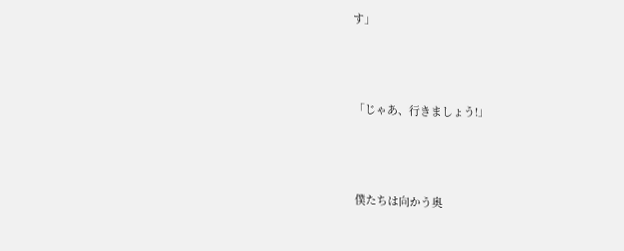す」



「じゃあ、行きましょう!」



僕たちは向かう奥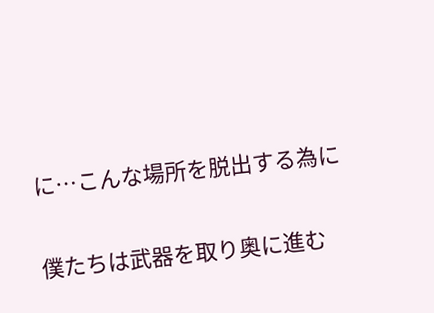に…こんな場所を脱出する為に

僕たちは武器を取り奥に進む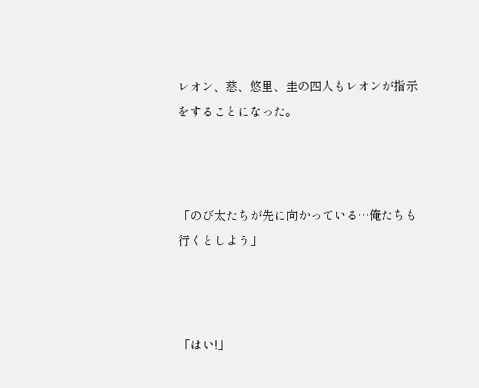レオン、慈、悠里、圭の四人もレオンが指示をすることになった。



「のび太たちが先に向かっている…俺たちも行くとしよう」



「はい!」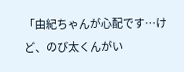「由紀ちゃんが心配です…けど、のび太くんがい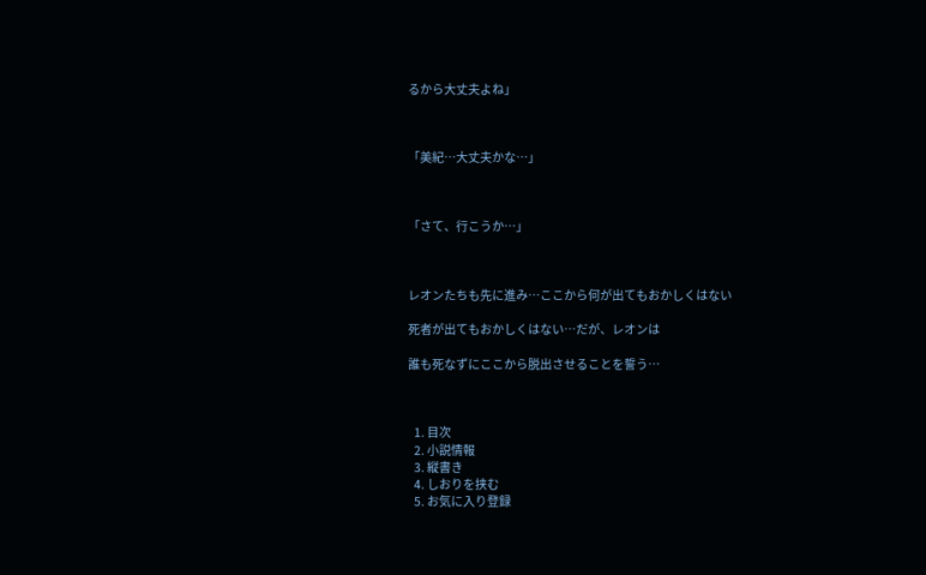るから大丈夫よね」



「美紀…大丈夫かな…」



「さて、行こうか…」



レオンたちも先に進み…ここから何が出てもおかしくはない

死者が出てもおかしくはない…だが、レオンは

誰も死なずにここから脱出させることを誓う…



  1. 目次
  2. 小説情報
  3. 縦書き
  4. しおりを挟む
  5. お気に入り登録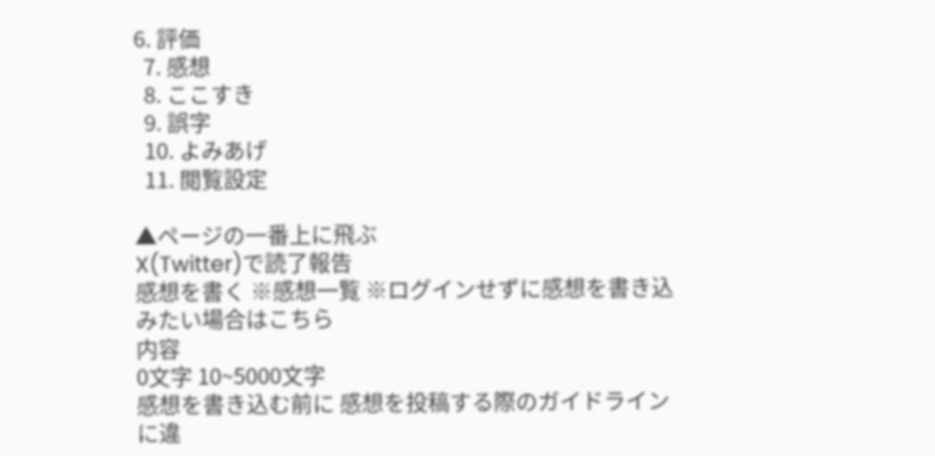6. 評価
  7. 感想
  8. ここすき
  9. 誤字
  10. よみあげ
  11. 閲覧設定

▲ページの一番上に飛ぶ
X(Twitter)で読了報告
感想を書く ※感想一覧 ※ログインせずに感想を書き込みたい場合はこちら
内容
0文字 10~5000文字
感想を書き込む前に 感想を投稿する際のガイドライン に違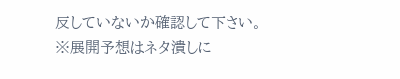反していないか確認して下さい。
※展開予想はネタ潰しに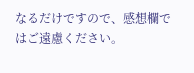なるだけですので、感想欄ではご遠慮ください。